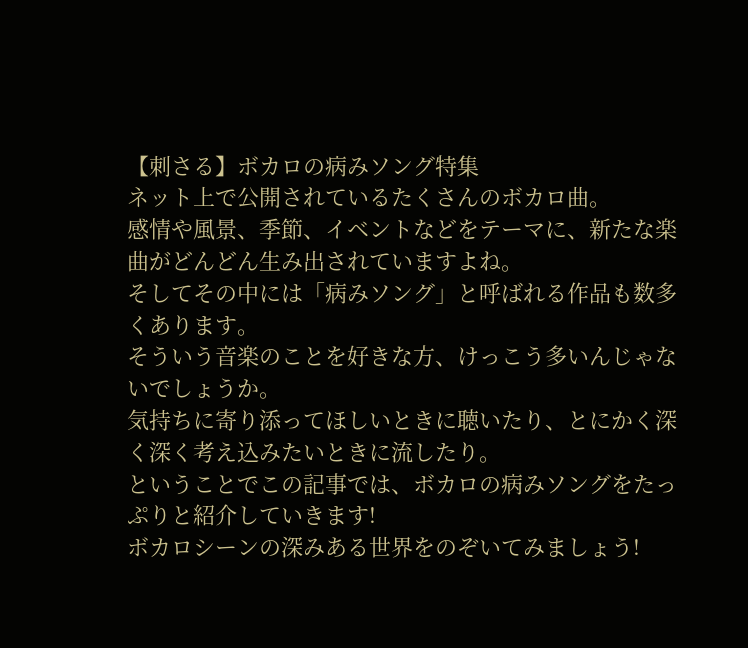【刺さる】ボカロの病みソング特集
ネット上で公開されているたくさんのボカロ曲。
感情や風景、季節、イベントなどをテーマに、新たな楽曲がどんどん生み出されていますよね。
そしてその中には「病みソング」と呼ばれる作品も数多くあります。
そういう音楽のことを好きな方、けっこう多いんじゃないでしょうか。
気持ちに寄り添ってほしいときに聴いたり、とにかく深く深く考え込みたいときに流したり。
ということでこの記事では、ボカロの病みソングをたっぷりと紹介していきます!
ボカロシーンの深みある世界をのぞいてみましょう!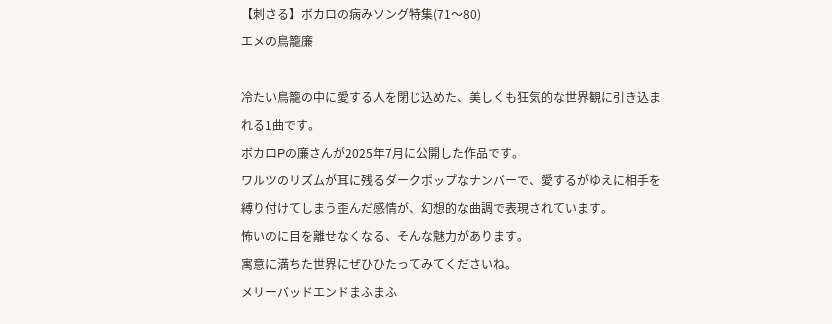【刺さる】ボカロの病みソング特集(71〜80)
エメの鳥籠廉

冷たい鳥籠の中に愛する人を閉じ込めた、美しくも狂気的な世界観に引き込まれる1曲です。
ボカロPの廉さんが2025年7月に公開した作品です。
ワルツのリズムが耳に残るダークポップなナンバーで、愛するがゆえに相手を縛り付けてしまう歪んだ感情が、幻想的な曲調で表現されています。
怖いのに目を離せなくなる、そんな魅力があります。
寓意に満ちた世界にぜひひたってみてくださいね。
メリーバッドエンドまふまふ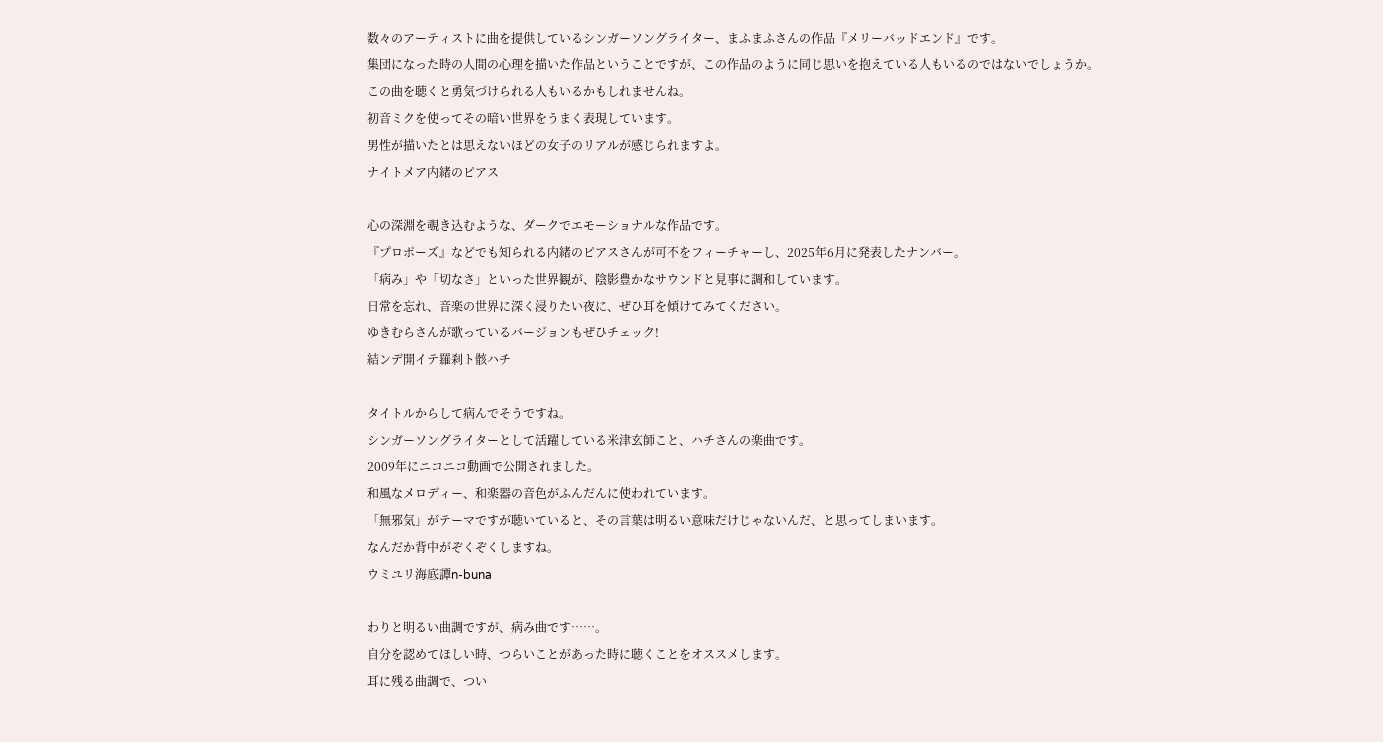数々のアーティストに曲を提供しているシンガーソングライター、まふまふさんの作品『メリーバッドエンド』です。
集団になった時の人間の心理を描いた作品ということですが、この作品のように同じ思いを抱えている人もいるのではないでしょうか。
この曲を聴くと勇気づけられる人もいるかもしれませんね。
初音ミクを使ってその暗い世界をうまく表現しています。
男性が描いたとは思えないほどの女子のリアルが感じられますよ。
ナイトメア内緒のピアス

心の深淵を覗き込むような、ダークでエモーショナルな作品です。
『プロポーズ』などでも知られる内緒のピアスさんが可不をフィーチャーし、2025年6月に発表したナンバー。
「病み」や「切なさ」といった世界観が、陰影豊かなサウンドと見事に調和しています。
日常を忘れ、音楽の世界に深く浸りたい夜に、ぜひ耳を傾けてみてください。
ゆきむらさんが歌っているバージョンもぜひチェック!
結ンデ開イテ羅刹ト骸ハチ

タイトルからして病んでそうですね。
シンガーソングライターとして活躍している米津玄師こと、ハチさんの楽曲です。
2009年にニコニコ動画で公開されました。
和風なメロディー、和楽器の音色がふんだんに使われています。
「無邪気」がテーマですが聴いていると、その言葉は明るい意味だけじゃないんだ、と思ってしまいます。
なんだか背中がぞくぞくしますね。
ウミユリ海底譚n-buna

わりと明るい曲調ですが、病み曲です……。
自分を認めてほしい時、つらいことがあった時に聴くことをオススメします。
耳に残る曲調で、つい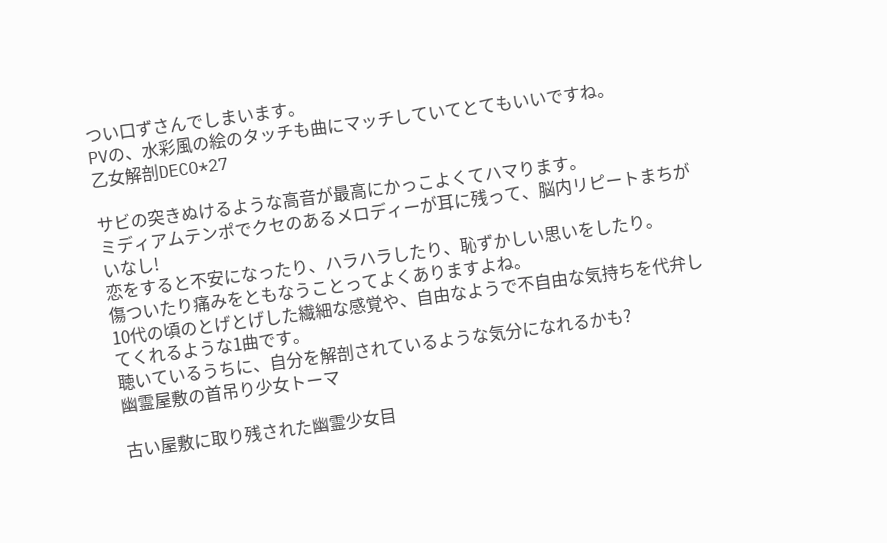つい口ずさんでしまいます。
PVの、水彩風の絵のタッチも曲にマッチしていてとてもいいですね。
乙女解剖DECO*27

サビの突きぬけるような高音が最高にかっこよくてハマります。
ミディアムテンポでクセのあるメロディーが耳に残って、脳内リピートまちがいなし!
恋をすると不安になったり、ハラハラしたり、恥ずかしい思いをしたり。
傷ついたり痛みをともなうことってよくありますよね。
10代の頃のとげとげした繊細な感覚や、自由なようで不自由な気持ちを代弁してくれるような1曲です。
聴いているうちに、自分を解剖されているような気分になれるかも?
幽霊屋敷の首吊り少女トーマ

古い屋敷に取り残された幽霊少女目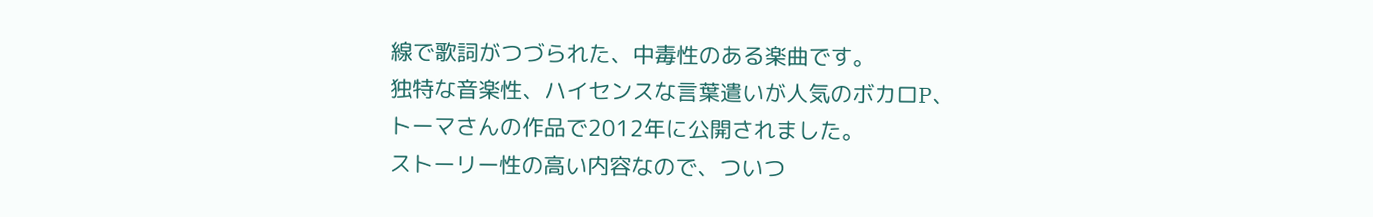線で歌詞がつづられた、中毒性のある楽曲です。
独特な音楽性、ハイセンスな言葉遣いが人気のボカロP、トーマさんの作品で2012年に公開されました。
ストーリー性の高い内容なので、ついつ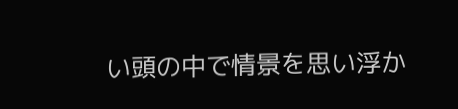い頭の中で情景を思い浮か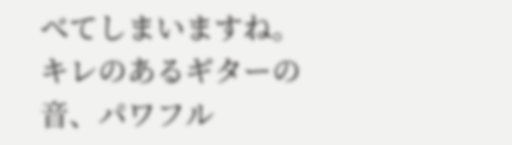べてしまいますね。
キレのあるギターの音、パワフル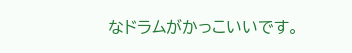なドラムがかっこいいです。